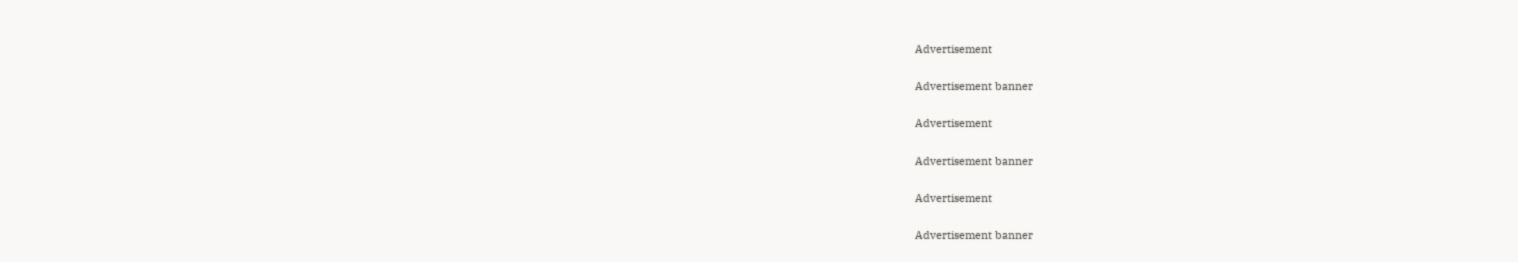Advertisement

Advertisement banner

Advertisement

Advertisement banner

Advertisement

Advertisement banner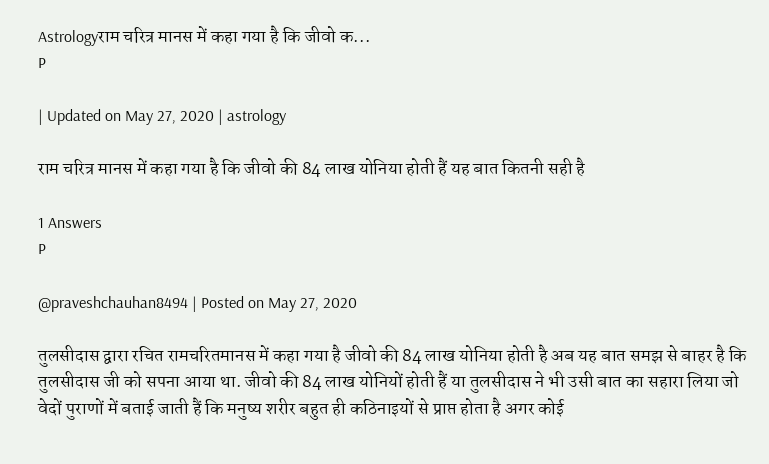Astrologyराम चरित्र मानस में कहा गया है कि जीवो क...
P

| Updated on May 27, 2020 | astrology

राम चरित्र मानस में कहा गया है कि जीवो की 84 लाख योनिया होती हैं यह बात कितनी सही है

1 Answers
P

@praveshchauhan8494 | Posted on May 27, 2020

तुलसीदास द्वारा रचित रामचरितमानस में कहा गया है जीवो की 84 लाख योनिया होती है अब यह बात समझ से बाहर है कि तुलसीदास जी को सपना आया था. जीवो की 84 लाख योनियों होती हैं या तुलसीदास ने भी उसी बात का सहारा लिया जो वेदों पुराणों में बताई जाती हैं कि मनुष्य शरीर बहुत ही कठिनाइयों से प्राप्त होता है अगर कोई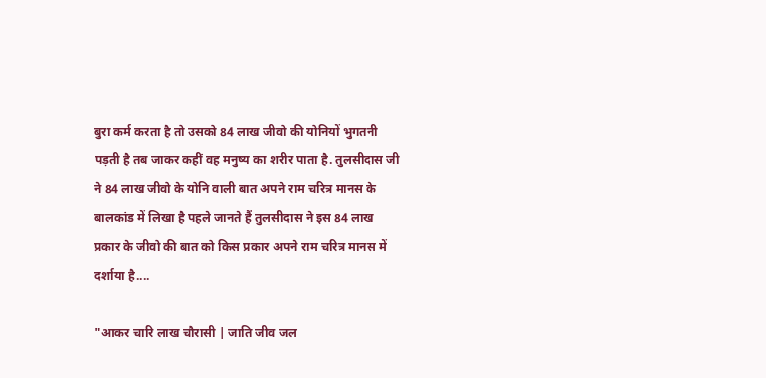बुरा कर्म करता है तो उसको 84 लाख जीवो की योनियों भुगतनी पड़ती है तब जाकर कहीं वह मनुष्य का शरीर पाता है. तुलसीदास जी ने 84 लाख जीवो के योनि वाली बात अपने राम चरित्र मानस के बालकांड में लिखा है पहले जानते हैं तुलसीदास ने इस 84 लाख प्रकार के जीवो की बात को किस प्रकार अपने राम चरित्र मानस में दर्शाया है....

"आकर चारि लाख चौरासी | जाति जीव जल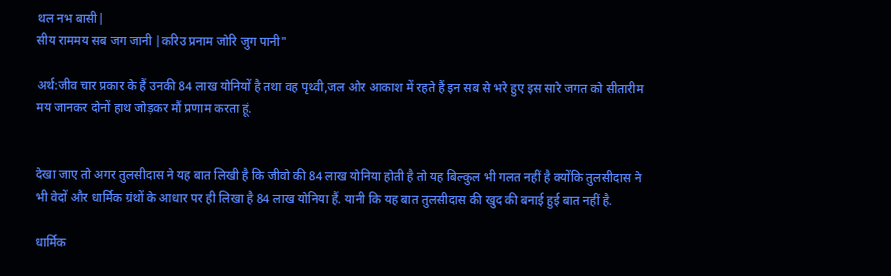थल नभ बासी|
सीय राममय सब जग जानी |करिउ प्रनाम जोरि जुग पानी"

अर्थ:जीव चार प्रकार के हैं उनकी 84 लाख योनियों है तथा वह पृथ्वी,जल ओर आकाश में रहते हैं इन सब से भरे हुए इस सारे जगत को सीतारीम मय जानकर दोनों हाथ जोड़कर मौं प्रणाम करता हूं.


देखा जाए तो अगर तुलसीदास ने यह बात लिखी है कि जीवो की 84 लाख योनिया होती है तो यह बिल्कुल भी गलत नहीं है क्योंकि तुलसीदास ने भी वेदों और धार्मिक ग्रंथों के आधार पर ही लिखा है 84 लाख योनिया हैं. यानी कि यह बात तुलसीदास की खुद की बनाई हुई बात नहीं है.

धार्मिक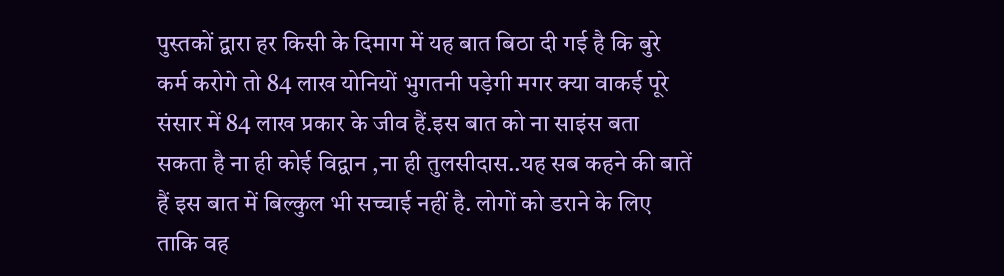पुस्तकों द्वारा हर किसी के दिमाग में यह बात बिठा दी गई है कि बुरे कर्म करोगे तो 84 लाख योनियों भुगतनी पड़ेगी मगर क्या वाकई पूरे संसार में 84 लाख प्रकार के जीव हैं.इस बात को ना साइंस बता सकता है ना ही कोई विद्वान ,ना ही तुलसीदास..यह सब कहने की बातें हैं इस बात में बिल्कुल भी सच्चाई नहीं है. लोगों को डराने के लिए ताकि वह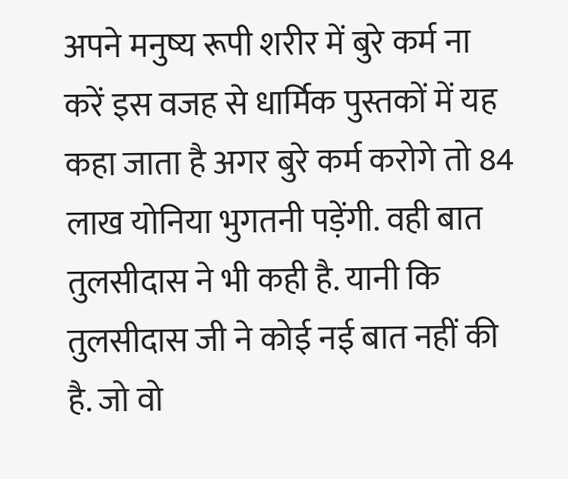अपने मनुष्य रूपी शरीर में बुरे कर्म ना करें इस वजह से धार्मिक पुस्तकों में यह कहा जाता है अगर बुरे कर्म करोगे तो 84 लाख योनिया भुगतनी पड़ेंगी. वही बात तुलसीदास ने भी कही है. यानी कि तुलसीदास जी ने कोई नई बात नहीं की है. जो वो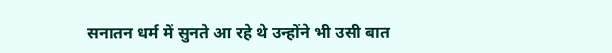सनातन धर्म में सुनते आ रहे थे उन्होंने भी उसी बात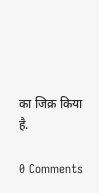का जिक्र किया है.

0 Comments